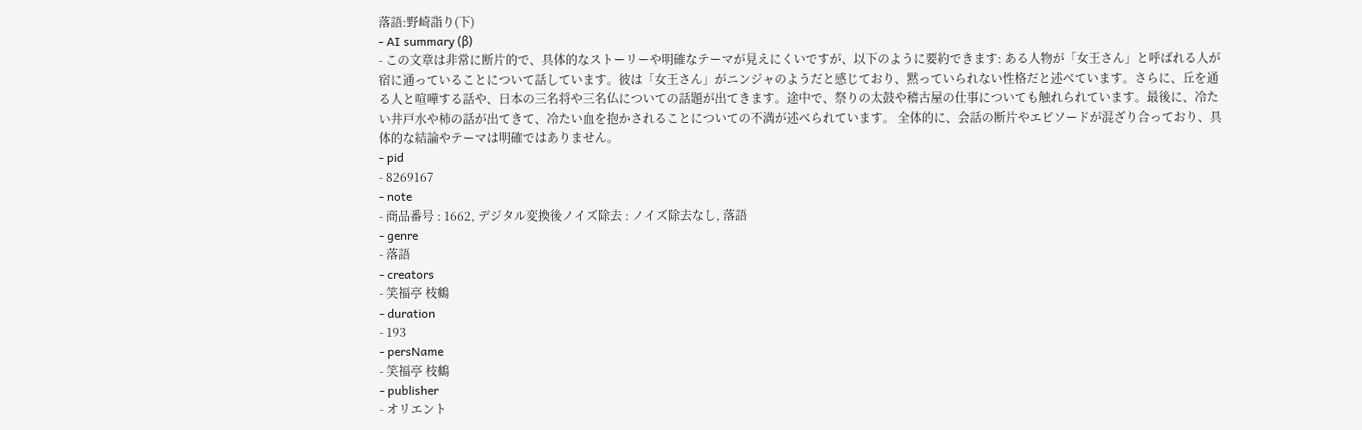落語:野崎詣り(下)
- AI summary (β)
- この文章は非常に断片的で、具体的なストーリーや明確なテーマが見えにくいですが、以下のように要約できます: ある人物が「女王さん」と呼ばれる人が宿に通っていることについて話しています。彼は「女王さん」がニンジャのようだと感じており、黙っていられない性格だと述べています。さらに、丘を通る人と喧嘩する話や、日本の三名将や三名仏についての話題が出てきます。途中で、祭りの太鼓や稽古屋の仕事についても触れられています。最後に、冷たい井戸水や柿の話が出てきて、冷たい血を抱かされることについての不満が述べられています。 全体的に、会話の断片やエピソードが混ざり合っており、具体的な結論やテーマは明確ではありません。
- pid
- 8269167
- note
- 商品番号 : 1662, デジタル変換後ノイズ除去 : ノイズ除去なし, 落語
- genre
- 落語
- creators
- 笑福亭 枝鶴
- duration
- 193
- persName
- 笑福亭 枝鶴
- publisher
- オリエント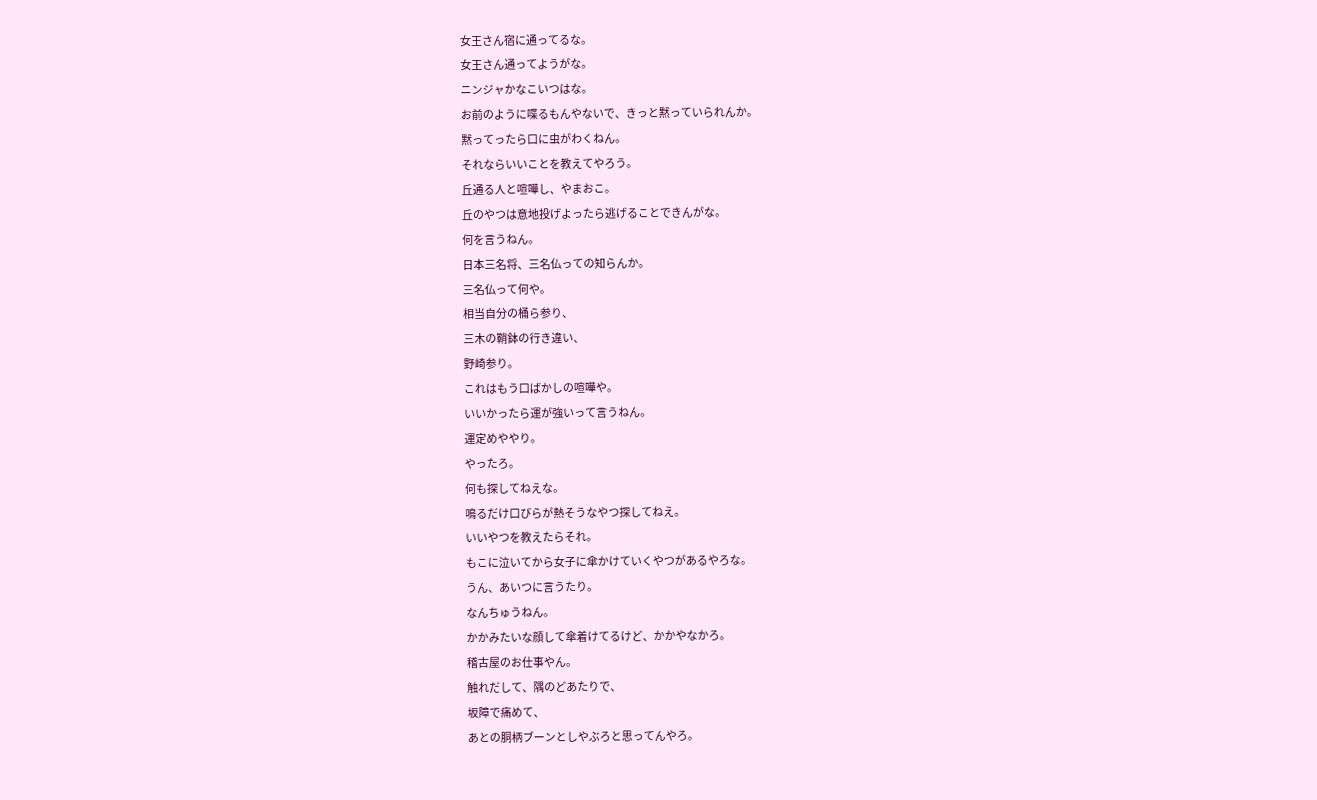女王さん宿に通ってるな。
女王さん通ってようがな。
ニンジャかなこいつはな。
お前のように喋るもんやないで、きっと黙っていられんか。
黙ってったら口に虫がわくねん。
それならいいことを教えてやろう。
丘通る人と喧嘩し、やまおこ。
丘のやつは意地投げよったら逃げることできんがな。
何を言うねん。
日本三名将、三名仏っての知らんか。
三名仏って何や。
相当自分の桶ら参り、
三木の鞘鉢の行き違い、
野崎参り。
これはもう口ばかしの喧嘩や。
いいかったら運が強いって言うねん。
運定めややり。
やったろ。
何も探してねえな。
鳴るだけ口びらが熱そうなやつ探してねえ。
いいやつを教えたらそれ。
もこに泣いてから女子に傘かけていくやつがあるやろな。
うん、あいつに言うたり。
なんちゅうねん。
かかみたいな顔して傘着けてるけど、かかやなかろ。
稽古屋のお仕事やん。
触れだして、隅のどあたりで、
坂障で痛めて、
あとの胴柄ブーンとしやぶろと思ってんやろ。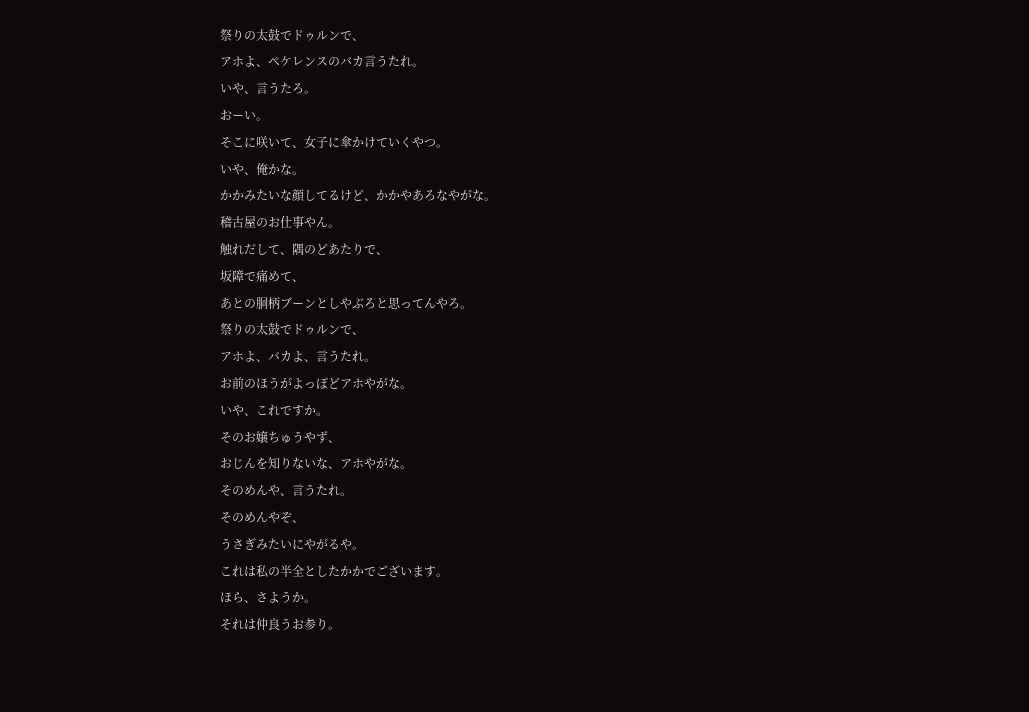祭りの太鼓でドゥルンで、
アホよ、ペケレンスのバカ言うたれ。
いや、言うたろ。
おーい。
そこに咲いて、女子に傘かけていくやつ。
いや、俺かな。
かかみたいな顔してるけど、かかやあろなやがな。
稽古屋のお仕事やん。
触れだして、隅のどあたりで、
坂障で痛めて、
あとの胴柄ブーンとしやぶろと思ってんやろ。
祭りの太鼓でドゥルンで、
アホよ、バカよ、言うたれ。
お前のほうがよっぽどアホやがな。
いや、これですか。
そのお嬢ちゅうやず、
おじんを知りないな、アホやがな。
そのめんや、言うたれ。
そのめんやぞ、
うさぎみたいにやがるや。
これは私の半全としたかかでございます。
ほら、さようか。
それは仲良うお参り。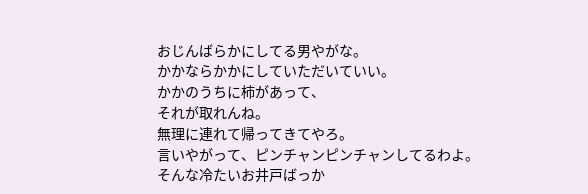おじんばらかにしてる男やがな。
かかならかかにしていただいていい。
かかのうちに柿があって、
それが取れんね。
無理に連れて帰ってきてやろ。
言いやがって、ピンチャンピンチャンしてるわよ。
そんな冷たいお井戸ばっか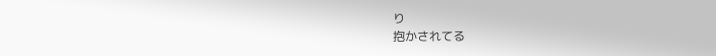り
抱かされてる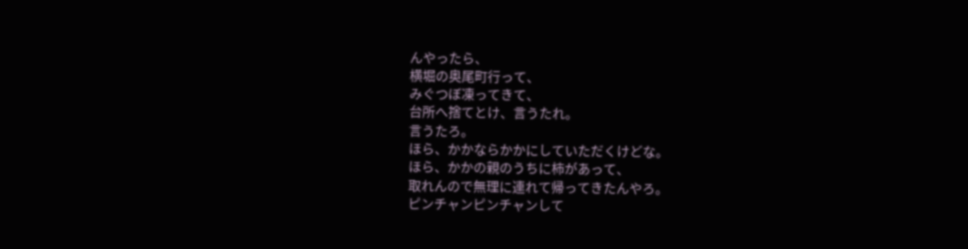んやったら、
横堀の奥尾町行って、
みぐつぼ凍ってきて、
台所へ捨てとけ、言うたれ。
言うたろ。
ほら、かかならかかにしていただくけどな。
ほら、かかの親のうちに柿があって、
取れんので無理に連れて帰ってきたんやろ。
ピンチャンピンチャンして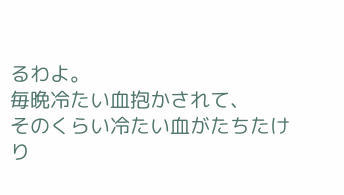るわよ。
毎晩冷たい血抱かされて、
そのくらい冷たい血がたちたけり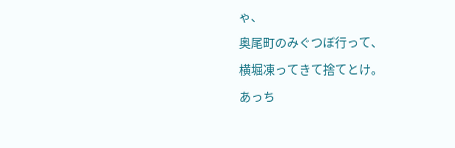ゃ、
奥尾町のみぐつぼ行って、
横堀凍ってきて捨てとけ。
あっち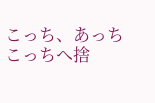こっち、あっちこっちへ捨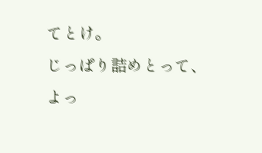てとけ。
じっぱり詰めとって、
よっ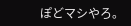ぽどマシやろ。